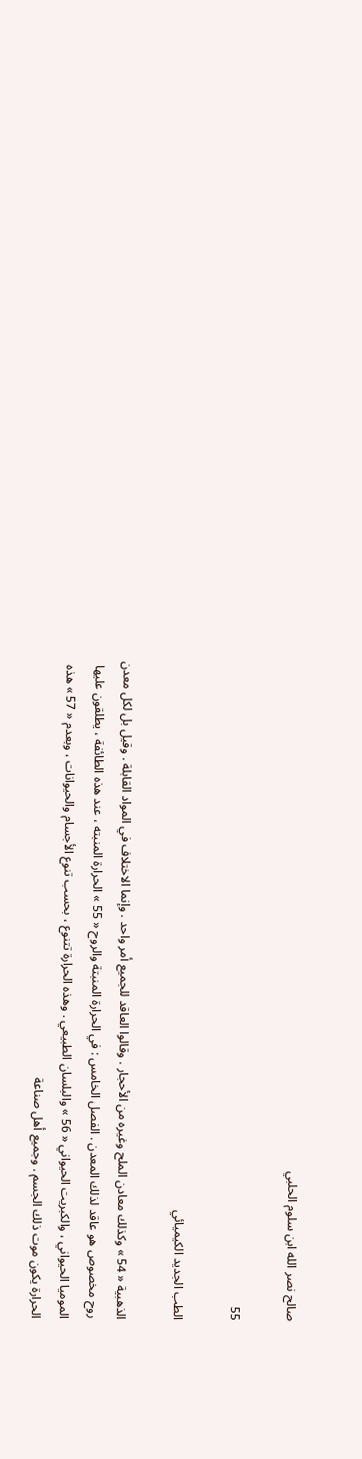صالح نصر الله ابن سلوم الحلبي

55

الطب الجديد الكيميائي

الذهبية « 54 » وكذلك معادن الملح وغيره من الأحجار . وقالوا العاقد للجميع أمر واحد . وإنما الاختلاف في المواد القابلة . وقيل بل لكل معدن روح مخصوص هو عاقد لذلك المعدن . الفصل الخامس : في الحرارة المنبتة والروح « 55 » الحرارة المنبته ، عند هذه الطائفة ، يطلقون عليها الموميا الحيواني ، والكبريت الحيواني « 56 » والبلسان الطبيعي . وهذه الحرارة تتنوع ، بحسب تنوع الأجسام والحيوانات ، وبعدم « 57 » هذه الحرارة يكون موت ذلك الجسم . وجميع أهل صناعة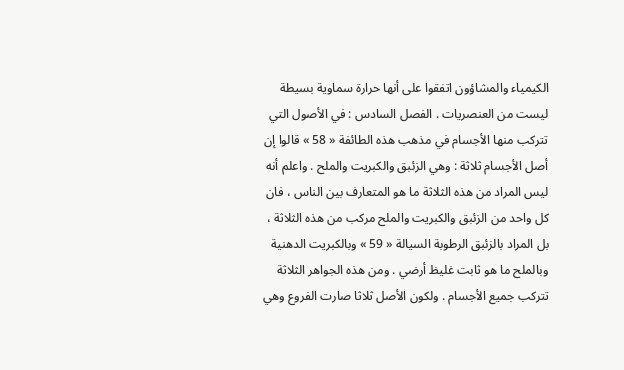الكيمياء والمشاؤون اتفقوا على أنها حرارة سماوية بسيطة ليست من العنصريات . الفصل السادس : في الأصول التي تتركب منها الأجسام في مذهب هذه الطائفة « 58 » قالوا إن أصل الأجسام ثلاثة : وهي الزئبق والكبريت والملح . واعلم أنه ليس المراد من هذه الثلاثة ما هو المتعارف بين الناس ، فان كل واحد من الزئبق والكبريت والملح مركب من هذه الثلاثة ، بل المراد بالزئبق الرطوبة السيالة « 59 » وبالكبريت الدهنية وبالملح ما هو ثابت غليظ أرضي . ومن هذه الجواهر الثلاثة تتركب جميع الأجسام . ولكون الأصل ثلاثا صارت الفروع وهي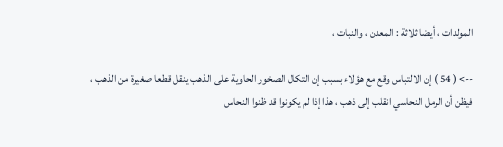المولدات ، أيضا ثلاثة : المعدن ، والنبات ،

--> ( 54 ) إن الالتباس وقع مع هؤلاء بسبب إن التكال الصخور الحاوية على الذهب ينقل قطعا صغيرة من الذهب ، فيظن أن الرمل النحاسي انقلب إلى ذهب ، هذا إذا لم يكونوا قد ظنوا النحاس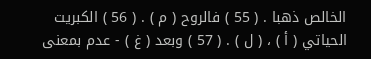الخالص ذهبا . ( 55 ) فالروح ( م ) . ( 56 ) الكبريت الحياتي ( أ ) ، ( ل ) . ( 57 ) وبعد ( غ ) - عدم بمعنى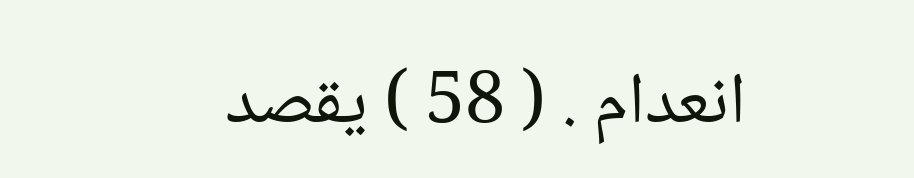انعدام . ( 58 ) يقصد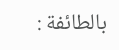بالطائفة :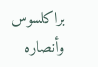براكلسوس وأنصاره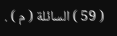( 59 ) السائلة ( م ) .